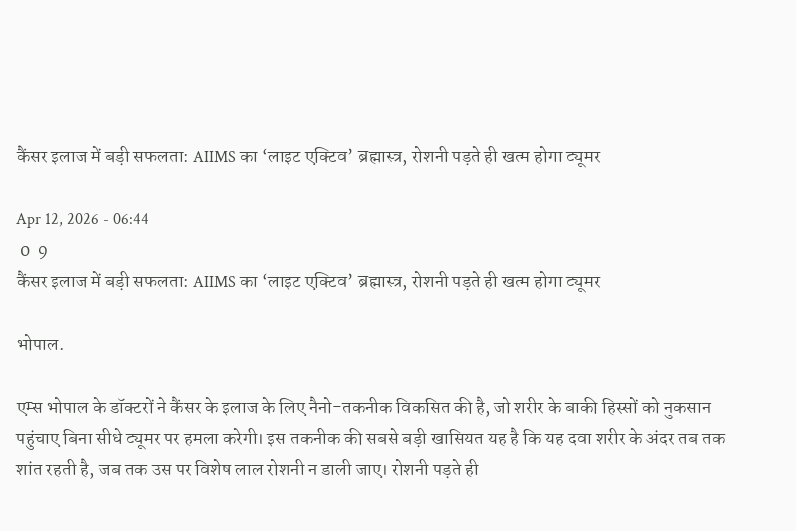कैंसर इलाज में बड़ी सफलता: AIIMS का ‘लाइट एक्टिव’ ब्रह्मास्त्र, रोशनी पड़ते ही खत्म होगा ट्यूमर

Apr 12, 2026 - 06:44
 0  9
कैंसर इलाज में बड़ी सफलता: AIIMS का ‘लाइट एक्टिव’ ब्रह्मास्त्र, रोशनी पड़ते ही खत्म होगा ट्यूमर

भोपाल.

एम्स भोपाल के डॉक्टरों ने कैंसर के इलाज के लिए नैनो-तकनीक विकसित की है, जो शरीर के बाकी हिस्सों को नुकसान पहुंचाए बिना सीधे ट्यूमर पर हमला करेगी। इस तकनीक की सबसे बड़ी खासियत यह है कि यह दवा शरीर के अंदर तब तक शांत रहती है, जब तक उस पर विशेष लाल रोशनी न डाली जाए। रोशनी पड़ते ही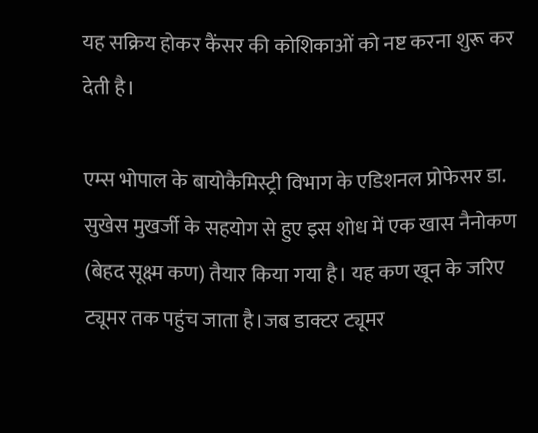यह सक्रिय होकर कैंसर की कोशिकाओं को नष्ट करना शुरू कर देती है।

एम्स भोपाल के बायोकैमिस्ट्री विभाग के एडिशनल प्रोफेसर डा. सुखेस मुखर्जी के सहयोग से हुए इस शोध में एक खास नैनोकण (बेहद सूक्ष्म कण) तैयार किया गया है। यह कण खून के जरिए ट्यूमर तक पहुंच जाता है।जब डाक्टर ट्यूमर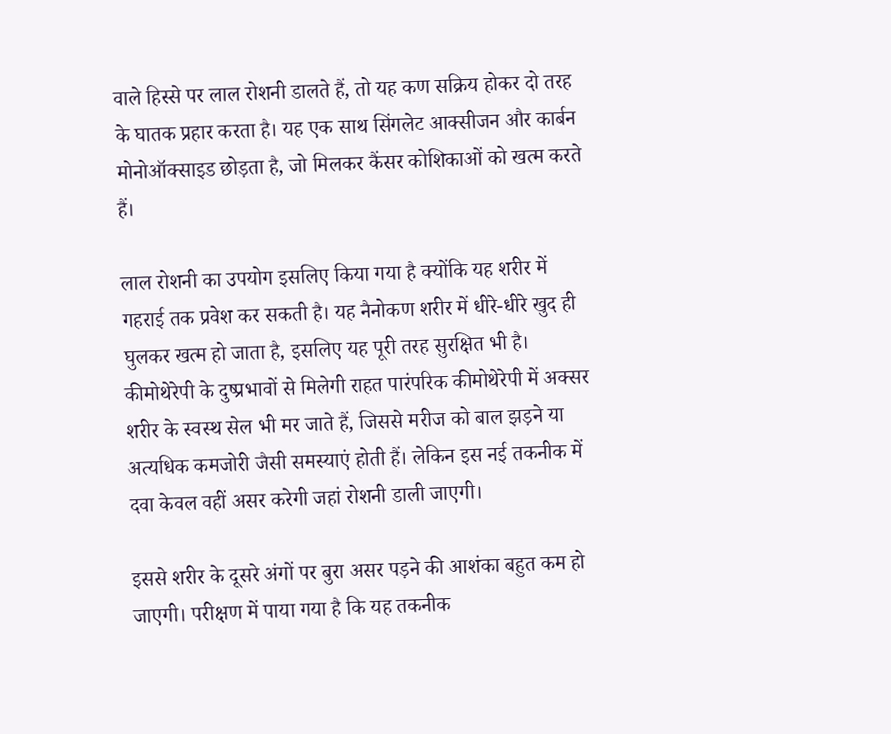वाले हिस्से पर लाल रोशनी डालते हैं, तो यह कण सक्रिय होकर दो तरह के घातक प्रहार करता है। यह एक साथ सिंगलेट आक्सीजन और कार्बन मोनोऑक्साइड छोड़ता है, जो मिलकर कैंसर कोशिकाओं को खत्म करते हैं।

लाल रोशनी का उपयोग इसलिए किया गया है क्योंकि यह शरीर में गहराई तक प्रवेश कर सकती है। यह नैनोकण शरीर में धीरे-धीरे खुद ही घुलकर खत्म हो जाता है, इसलिए यह पूरी तरह सुरक्षित भी है। कीमोथेरेपी के दुष्प्रभावों से मिलेगी राहत पारंपरिक कीमोथेरेपी में अक्सर शरीर के स्वस्थ सेल भी मर जाते हैं, जिससे मरीज को बाल झड़ने या अत्यधिक कमजोरी जैसी समस्याएं होती हैं। लेकिन इस नई तकनीक में दवा केवल वहीं असर करेगी जहां रोशनी डाली जाएगी।

इससे शरीर के दूसरे अंगों पर बुरा असर पड़ने की आशंका बहुत कम हो जाएगी। परीक्षण में पाया गया है कि यह तकनीक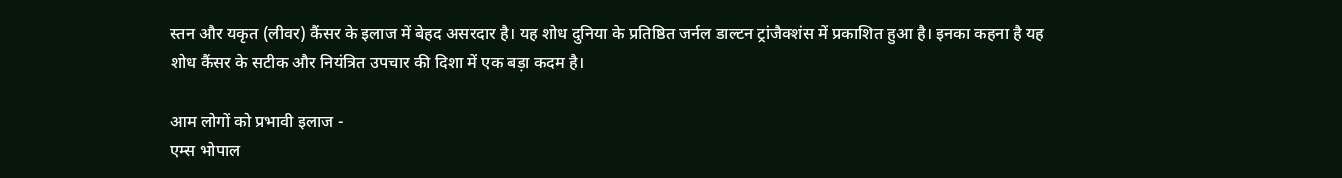स्तन और यकृत (लीवर) कैंसर के इलाज में बेहद असरदार है। यह शोध दुनिया के प्रतिष्ठित जर्नल डाल्टन ट्रांजैक्शंस में प्रकाशित हुआ है। इनका कहना है यह शोध कैंसर के सटीक और नियंत्रित उपचार की दिशा में एक बड़ा कदम है।

आम लोगों को प्रभावी इलाज -
एम्स भोपाल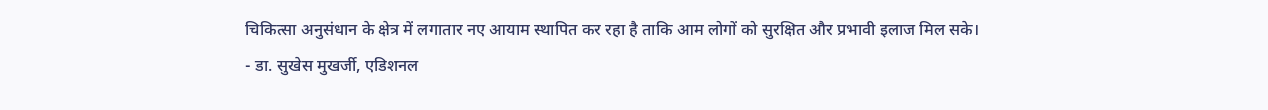चिकित्सा अनुसंधान के क्षेत्र में लगातार नए आयाम स्थापित कर रहा है ताकि आम लोगों को सुरक्षित और प्रभावी इलाज मिल सके।
- डा. सुखेस मुखर्जी, एडिशनल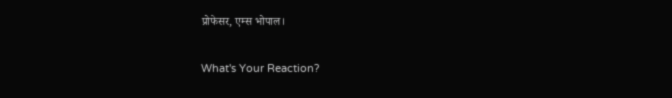प्रोफेसर, एम्स भोपाल।

What's Your Reaction?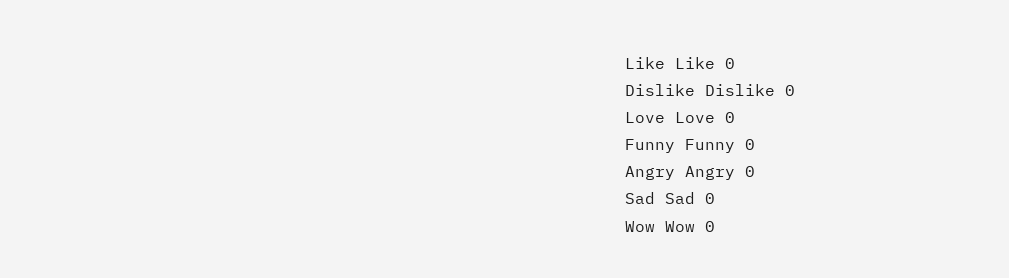Like Like 0
Dislike Dislike 0
Love Love 0
Funny Funny 0
Angry Angry 0
Sad Sad 0
Wow Wow 0